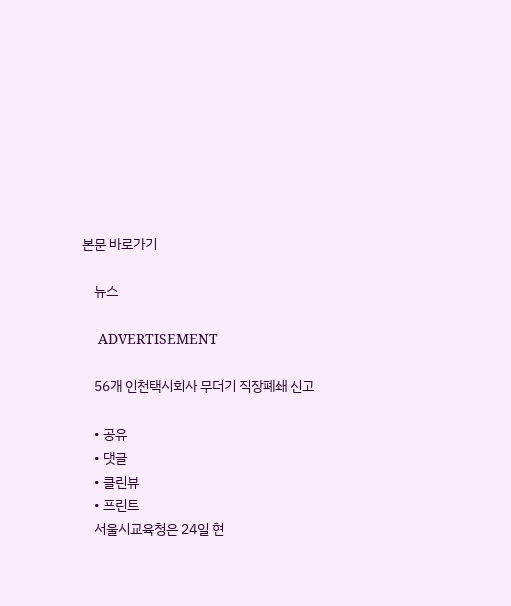본문 바로가기

    뉴스

    ADVERTISEMENT

    56개 인천택시회사 무더기 직장폐쇄 신고

    • 공유
    • 댓글
    • 클린뷰
    • 프린트
    서울시교육청은 24일 현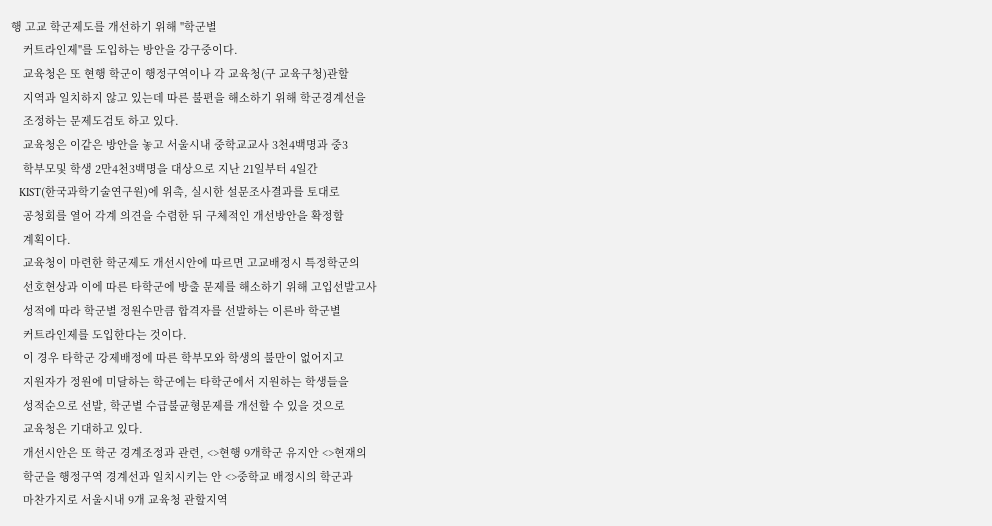행 고교 학군제도를 개선하기 위해 "학군별
    커트라인제"를 도입하는 방안을 강구중이다.
    교육청은 또 현행 학군이 행정구역이나 각 교육청(구 교육구청)관할
    지역과 일치하지 않고 있는데 따른 불편을 해소하기 위해 학군경계선을
    조정하는 문제도검토 하고 있다.
    교육청은 이같은 방안을 놓고 서울시내 중학교교사 3천4백명과 중3
    학부모및 학생 2만4천3백명을 대상으로 지난 21일부터 4일간
    KIST(한국과학기술연구원)에 위촉, 실시한 설문조사결과를 토대로
    공청회를 열어 각계 의견을 수렴한 뒤 구체적인 개선방안을 확정할
    계획이다.
    교육청이 마련한 학군제도 개선시안에 따르면 고교배정시 특정학군의
    선호현상과 이에 따른 타학군에 방출 문제를 해소하기 위해 고입선발고사
    성적에 따라 학군별 정원수만큼 합격자를 선발하는 이른바 학군별
    커트라인제를 도입한다는 것이다.
    이 경우 타학군 강제배정에 따른 학부모와 학생의 불만이 없어지고
    지원자가 정원에 미달하는 학군에는 타학군에서 지원하는 학생들을
    성적순으로 선발, 학군별 수급불균형문제를 개선할 수 있을 것으로
    교육청은 기대하고 있다.
    개선시안은 또 학군 경계조정과 관련, <>현행 9개학군 유지안 <>현재의
    학군을 행정구역 경계선과 일치시키는 안 <>중학교 배정시의 학군과
    마찬가지로 서울시내 9개 교육청 관할지역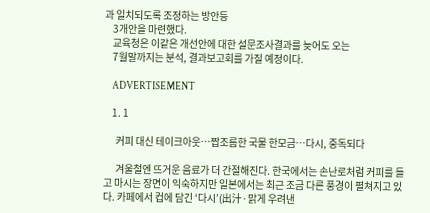과 일치되도록 조정하는 방안등
    3개안을 마련했다.
    교육청은 이같은 개선안에 대한 설문조사결과를 늦어도 오는
    7월말까지는 분석, 결과보고회를 가질 예정이다.

    ADVERTISEMENT

    1. 1

      커피 대신 테이크아웃…짭조름한 국물 한모금…다시, 중독되다

      겨울철엔 뜨거운 음료가 더 간절해진다. 한국에서는 손난로처럼 커피를 들고 마시는 장면이 익숙하지만 일본에서는 최근 조금 다른 풍경이 펼쳐지고 있다. 카페에서 컵에 담긴 ‘다시’(出汁·맑게 우려낸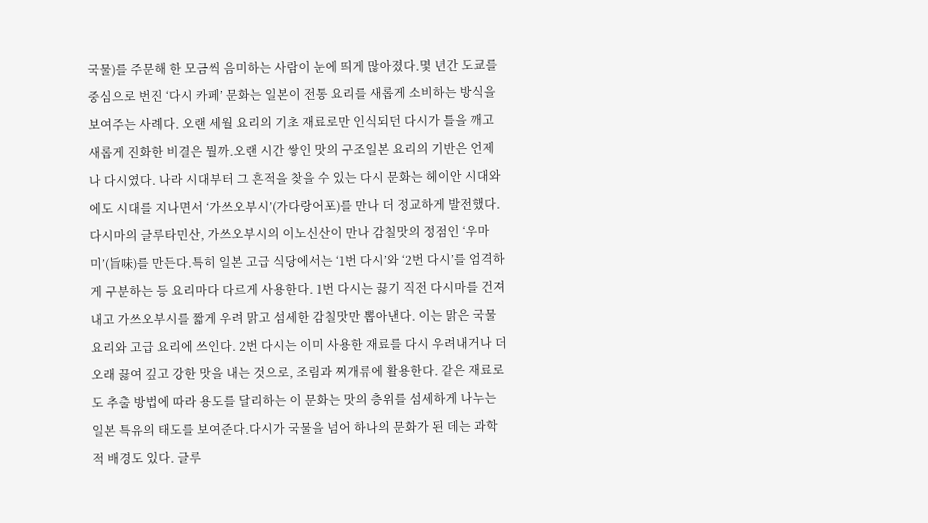국물)를 주문해 한 모금씩 음미하는 사람이 눈에 띄게 많아졌다.몇 년간 도쿄를 중심으로 번진 ‘다시 카페’ 문화는 일본이 전통 요리를 새롭게 소비하는 방식을 보여주는 사례다. 오랜 세월 요리의 기초 재료로만 인식되던 다시가 틀을 깨고 새롭게 진화한 비결은 뭘까.오랜 시간 쌓인 맛의 구조일본 요리의 기반은 언제나 다시였다. 나라 시대부터 그 흔적을 찾을 수 있는 다시 문화는 헤이안 시대와 에도 시대를 지나면서 ‘가쓰오부시’(가다랑어포)를 만나 더 정교하게 발전했다. 다시마의 글루타민산, 가쓰오부시의 이노신산이 만나 감칠맛의 정점인 ‘우마미’(旨味)를 만든다.특히 일본 고급 식당에서는 ‘1번 다시’와 ‘2번 다시’를 엄격하게 구분하는 등 요리마다 다르게 사용한다. 1번 다시는 끓기 직전 다시마를 건져내고 가쓰오부시를 짧게 우려 맑고 섬세한 감칠맛만 뽑아낸다. 이는 맑은 국물 요리와 고급 요리에 쓰인다. 2번 다시는 이미 사용한 재료를 다시 우려내거나 더 오래 끓여 깊고 강한 맛을 내는 것으로, 조림과 찌개류에 활용한다. 같은 재료로도 추출 방법에 따라 용도를 달리하는 이 문화는 맛의 층위를 섬세하게 나누는 일본 특유의 태도를 보여준다.다시가 국물을 넘어 하나의 문화가 된 데는 과학적 배경도 있다. 글루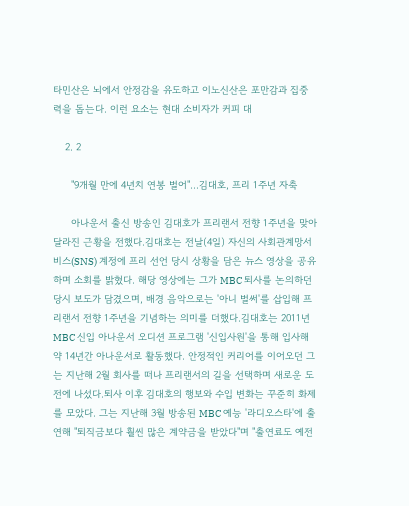타민산은 뇌에서 안정감을 유도하고 이노신산은 포만감과 집중력을 돕는다. 이런 요소는 현대 소비자가 커피 대

    2. 2

      "9개월 만에 4년치 연봉 벌어"…김대호, 프리 1주년 자축

      아나운서 출신 방송인 김대호가 프리랜서 전향 1주년을 맞아 달라진 근황을 전했다.김대호는 전날(4일) 자신의 사회관계망서비스(SNS) 계정에 프리 선언 당시 상황을 담은 뉴스 영상을 공유하며 소회를 밝혔다. 해당 영상에는 그가 MBC 퇴사를 논의하던 당시 보도가 담겼으며, 배경 음악으로는 '아니 벌써'를 삽입해 프리랜서 전향 1주년을 기념하는 의미를 더했다.김대호는 2011년 MBC 신입 아나운서 오디션 프로그램 '신입사원'을 통해 입사해 약 14년간 아나운서로 활동했다. 안정적인 커리어를 이어오던 그는 지난해 2월 회사를 떠나 프리랜서의 길을 선택하며 새로운 도전에 나섰다.퇴사 이후 김대호의 행보와 수입 변화는 꾸준히 화제를 모았다. 그는 지난해 3월 방송된 MBC 예능 '라디오스타'에 출연해 "퇴직금보다 훨씬 많은 계약금을 받았다"며 "출연료도 예전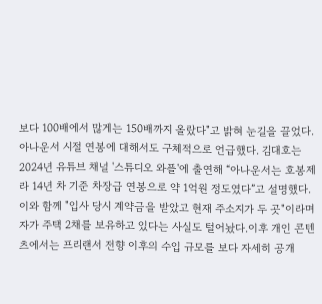보다 100배에서 많게는 150배까지 올랐다"고 밝혀 눈길을 끌었다.아나운서 시절 연봉에 대해서도 구체적으로 언급했다. 김대호는 2024년 유튜브 채널 '스튜디오 와플'에 출연해 “아나운서는 호봉제라 14년 차 기준 차장급 연봉으로 약 1억원 정도였다”고 설명했다. 이와 함께 "입사 당시 계약금을 받았고 현재 주소지가 두 곳"이라며 자가 주택 2채를 보유하고 있다는 사실도 털어놨다.이후 개인 콘텐츠에서는 프리랜서 전향 이후의 수입 규모를 보다 자세히 공개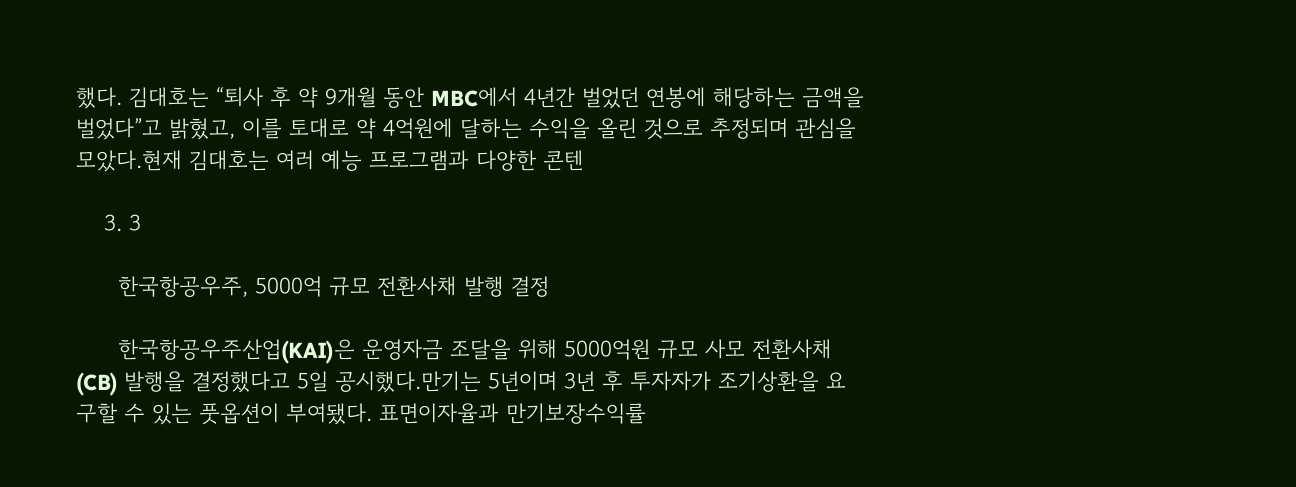했다. 김대호는 “퇴사 후 약 9개월 동안 MBC에서 4년간 벌었던 연봉에 해당하는 금액을 벌었다”고 밝혔고, 이를 토대로 약 4억원에 달하는 수익을 올린 것으로 추정되며 관심을 모았다.현재 김대호는 여러 예능 프로그램과 다양한 콘텐

    3. 3

      한국항공우주, 5000억 규모 전환사채 발행 결정

      한국항공우주산업(KAI)은 운영자금 조달을 위해 5000억원 규모 사모 전환사채(CB) 발행을 결정했다고 5일 공시했다.만기는 5년이며 3년 후 투자자가 조기상환을 요구할 수 있는 풋옵션이 부여됐다. 표면이자율과 만기보장수익률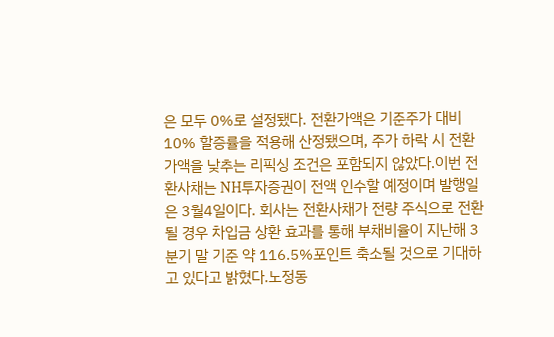은 모두 0%로 설정됐다. 전환가액은 기준주가 대비 10% 할증률을 적용해 산정됐으며, 주가 하락 시 전환가액을 낮추는 리픽싱 조건은 포함되지 않았다.이번 전환사채는 NH투자증권이 전액 인수할 예정이며 발행일은 3월4일이다. 회사는 전환사채가 전량 주식으로 전환될 경우 차입금 상환 효과를 통해 부채비율이 지난해 3분기 말 기준 약 116.5%포인트 축소될 것으로 기대하고 있다고 밝혔다.노정동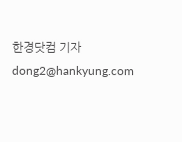한경닷컴 기자 dong2@hankyung.com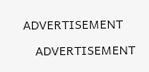ADVERTISEMENT

    ADVERTISEMENT